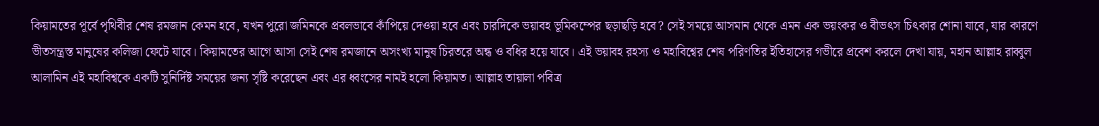কিয়ামতের পূর্বে পৃথিবীর শেষ রমজান কেমন হবে, যখন পুরো জমিনকে প্রবলভাবে কাঁপিয়ে দেওয়া হবে এবং চারদিকে ভয়াবহ ভূমিকম্পের ছড়াছড়ি হবে? সেই সময়ে আসমান থেকে এমন এক ভয়ংকর ও বীভৎস চিৎকার শোনা যাবে, যার কারণে ভীতসন্ত্রস্ত মানুষের কলিজা ফেটে যাবে। কিয়ামতের আগে আসা সেই শেষ রমজানে অসংখ্য মানুষ চিরতরে অন্ধ ও বধির হয়ে যাবে। এই ভয়াবহ রহস্য ও মহাবিশ্বের শেষ পরিণতির ইতিহাসের গভীরে প্রবেশ করলে দেখা যায়, মহান আল্লাহ রাব্বুল আলামিন এই মহাবিশ্বকে একটি সুনির্দিষ্ট সময়ের জন্য সৃষ্টি করেছেন এবং এর ধ্বংসের নামই হলো কিয়ামত। আল্লাহ তায়ালা পবিত্র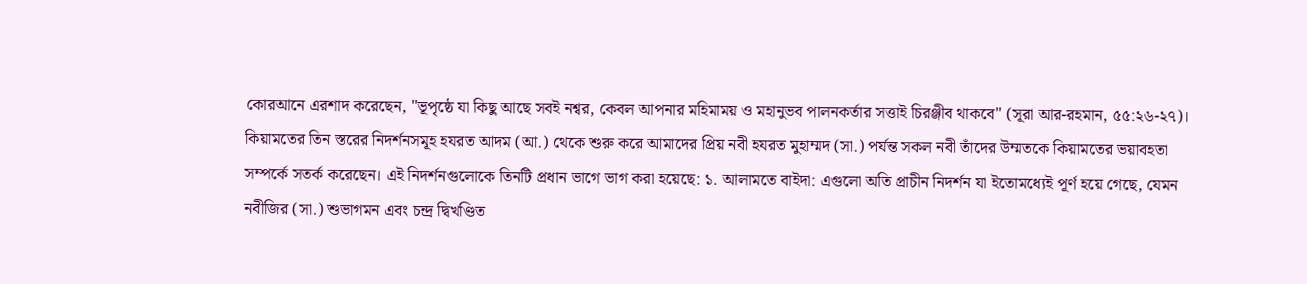কোরআনে এরশাদ করেছেন, "ভূপৃষ্ঠে যা কিছু আছে সবই নশ্বর, কেবল আপনার মহিমাময় ও মহানুভব পালনকর্তার সত্তাই চিরঞ্জীব থাকবে" (সূরা আর-রহমান, ৫৫:২৬-২৭)।
কিয়ামতের তিন স্তরের নিদর্শনসমূহ হযরত আদম (আ.) থেকে শুরু করে আমাদের প্রিয় নবী হযরত মুহাম্মদ (সা.) পর্যন্ত সকল নবী তাঁদের উম্মতকে কিয়ামতের ভয়াবহতা সম্পর্কে সতর্ক করেছেন। এই নিদর্শনগুলোকে তিনটি প্রধান ভাগে ভাগ করা হয়েছে: ১. আলামতে বাইদা: এগুলো অতি প্রাচীন নিদর্শন যা ইতোমধ্যেই পূর্ণ হয়ে গেছে, যেমন নবীজির (সা.) শুভাগমন এবং চন্দ্র দ্বিখণ্ডিত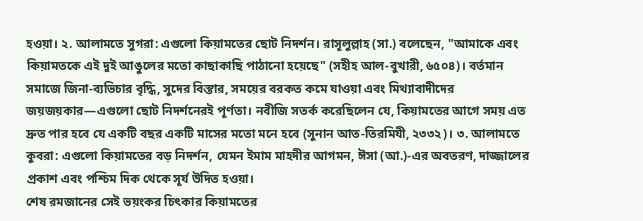হওয়া। ২. আলামতে সুগরা: এগুলো কিয়ামতের ছোট নিদর্শন। রাসূলুল্লাহ (সা.) বলেছেন, "আমাকে এবং কিয়ামতকে এই দুই আঙুলের মতো কাছাকাছি পাঠানো হয়েছে" (সহীহ আল-বুখারী, ৬৫০৪)। বর্তমান সমাজে জিনা-ব্যভিচার বৃদ্ধি, সুদের বিস্তার, সময়ের বরকত কমে যাওয়া এবং মিথ্যাবাদীদের জয়জয়কার—এগুলো ছোট নিদর্শনেরই পূর্ণতা। নবীজি সতর্ক করেছিলেন যে, কিয়ামতের আগে সময় এত দ্রুত পার হবে যে একটি বছর একটি মাসের মতো মনে হবে (সুনান আত-তিরমিযী, ২৩৩২)। ৩. আলামতে কুবরা: এগুলো কিয়ামতের বড় নিদর্শন, যেমন ইমাম মাহদীর আগমন, ঈসা (আ.)-এর অবতরণ, দাজ্জালের প্রকাশ এবং পশ্চিম দিক থেকে সূর্য উদিত হওয়া।
শেষ রমজানের সেই ভয়ংকর চিৎকার কিয়ামতের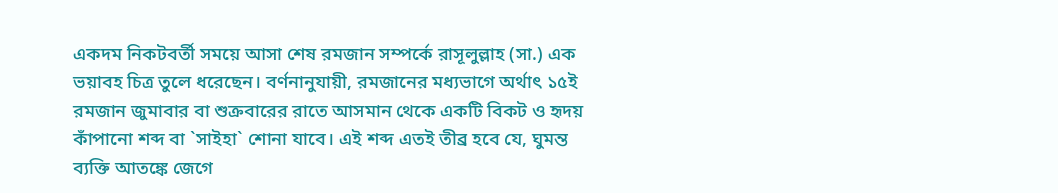একদম নিকটবর্তী সময়ে আসা শেষ রমজান সম্পর্কে রাসূলুল্লাহ (সা.) এক ভয়াবহ চিত্র তুলে ধরেছেন। বর্ণনানুযায়ী, রমজানের মধ্যভাগে অর্থাৎ ১৫ই রমজান জুমাবার বা শুক্রবারের রাতে আসমান থেকে একটি বিকট ও হৃদয় কাঁপানো শব্দ বা `সাইহা` শোনা যাবে। এই শব্দ এতই তীব্র হবে যে, ঘুমন্ত ব্যক্তি আতঙ্কে জেগে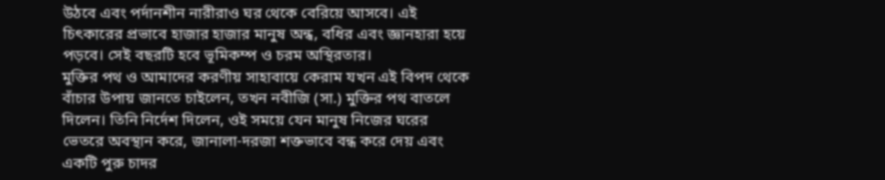উঠবে এবং পর্দানশীন নারীরাও ঘর থেকে বেরিয়ে আসবে। এই চিৎকারের প্রভাবে হাজার হাজার মানুষ অন্ধ, বধির এবং জ্ঞানহারা হয়ে পড়বে। সেই বছরটি হবে ভূমিকম্প ও চরম অস্থিরতার।
মুক্তির পথ ও আমাদের করণীয় সাহাবায়ে কেরাম যখন এই বিপদ থেকে বাঁচার উপায় জানতে চাইলেন, তখন নবীজি (সা.) মুক্তির পথ বাতলে দিলেন। তিনি নির্দেশ দিলেন, ওই সময়ে যেন মানুষ নিজের ঘরের ভেতরে অবস্থান করে, জানালা-দরজা শক্তভাবে বন্ধ করে দেয় এবং একটি পুরু চাদর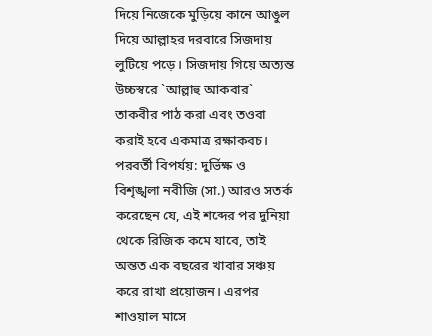দিয়ে নিজেকে মুড়িয়ে কানে আঙুল দিয়ে আল্লাহর দরবারে সিজদায় লুটিয়ে পড়ে। সিজদায় গিয়ে অত্যন্ত উচ্চস্বরে `আল্লাহু আকবার` তাকবীর পাঠ করা এবং তওবা করাই হবে একমাত্র রক্ষাকবচ।
পরবর্তী বিপর্যয়: দুর্ভিক্ষ ও বিশৃঙ্খলা নবীজি (সা.) আরও সতর্ক করেছেন যে, এই শব্দের পর দুনিয়া থেকে রিজিক কমে যাবে, তাই অন্তত এক বছরের খাবার সঞ্চয় করে রাখা প্রয়োজন। এরপর শাওয়াল মাসে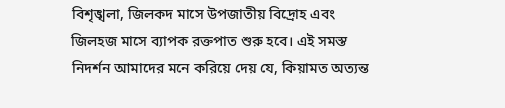বিশৃঙ্খলা, জিলকদ মাসে উপজাতীয় বিদ্রোহ এবং জিলহজ মাসে ব্যাপক রক্তপাত শুরু হবে। এই সমস্ত নিদর্শন আমাদের মনে করিয়ে দেয় যে, কিয়ামত অত্যন্ত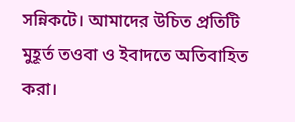সন্নিকটে। আমাদের উচিত প্রতিটি মুহূর্ত তওবা ও ইবাদতে অতিবাহিত করা।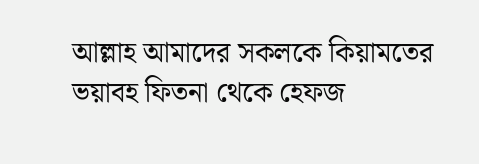আল্লাহ আমাদের সকলকে কিয়ামতের ভয়াবহ ফিতনা থেকে হেফজ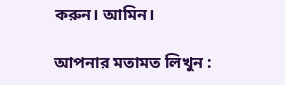করুন। আমিন।

আপনার মতামত লিখুন :